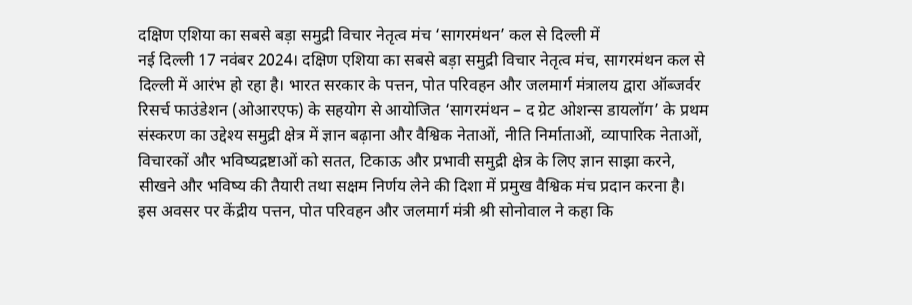दक्षिण एशिया का सबसे बड़ा समुद्री विचार नेतृत्व मंच ‘सागरमंथन’ कल से दिल्ली में
नई दिल्ली 17 नवंबर 2024। दक्षिण एशिया का सबसे बड़ा समुद्री विचार नेतृत्व मंच, सागरमंथन कल से दिल्ली में आरंभ हो रहा है। भारत सरकार के पत्तन, पोत परिवहन और जलमार्ग मंत्रालय द्वारा ऑब्जर्वर रिसर्च फाउंडेशन (ओआरएफ) के सहयोग से आयोजित ‘सागरमंथन – द ग्रेट ओशन्स डायलॉग’ के प्रथम संस्करण का उद्देश्य समुद्री क्षेत्र में ज्ञान बढ़ाना और वैश्विक नेताओं, नीति निर्माताओं, व्यापारिक नेताओं, विचारकों और भविष्यद्रष्टाओं को सतत, टिकाऊ और प्रभावी समुद्री क्षेत्र के लिए ज्ञान साझा करने, सीखने और भविष्य की तैयारी तथा सक्षम निर्णय लेने की दिशा में प्रमुख वैश्विक मंच प्रदान करना है।
इस अवसर पर केंद्रीय पत्तन, पोत परिवहन और जलमार्ग मंत्री श्री सोनोवाल ने कहा कि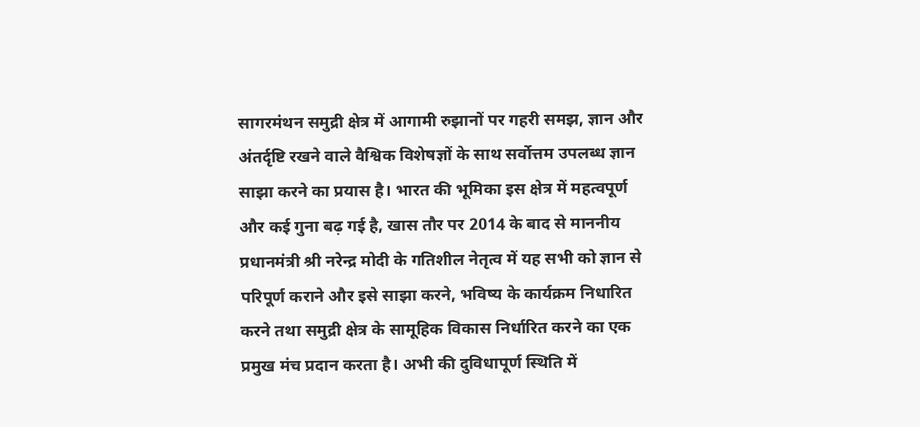सागरमंथन समुद्री क्षेत्र में आगामी रुझानों पर गहरी समझ, ज्ञान और अंतर्दृष्टि रखने वाले वैश्विक विशेषज्ञों के साथ सर्वोत्तम उपलब्ध ज्ञान साझा करने का प्रयास है। भारत की भूमिका इस क्षेत्र में महत्वपूर्ण और कई गुना बढ़ गई है, खास तौर पर 2014 के बाद से माननीय प्रधानमंत्री श्री नरेन्द्र मोदी के गतिशील नेतृत्व में यह सभी को ज्ञान से परिपूर्ण कराने और इसे साझा करने, भविष्य के कार्यक्रम निधारित करने तथा समुद्री क्षेत्र के सामूहिक विकास निर्धारित करने का एक प्रमुख मंच प्रदान करता है। अभी की दुविधापूर्ण स्थिति में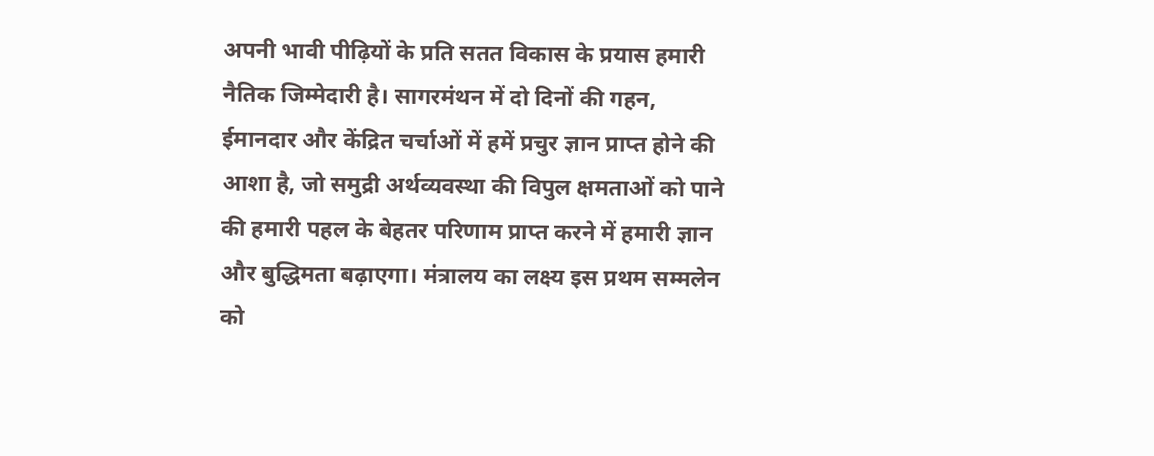अपनी भावी पीढ़ियों के प्रति सतत विकास के प्रयास हमारी नैतिक जिम्मेदारी है। सागरमंथन में दो दिनों की गहन, ईमानदार और केंद्रित चर्चाओं में हमें प्रचुर ज्ञान प्राप्त होने की आशा है, जो समुद्री अर्थव्यवस्था की विपुल क्षमताओं को पाने की हमारी पहल के बेहतर परिणाम प्राप्त करने में हमारी ज्ञान और बुद्धिमता बढ़ाएगा। मंत्रालय का लक्ष्य इस प्रथम सम्मलेन को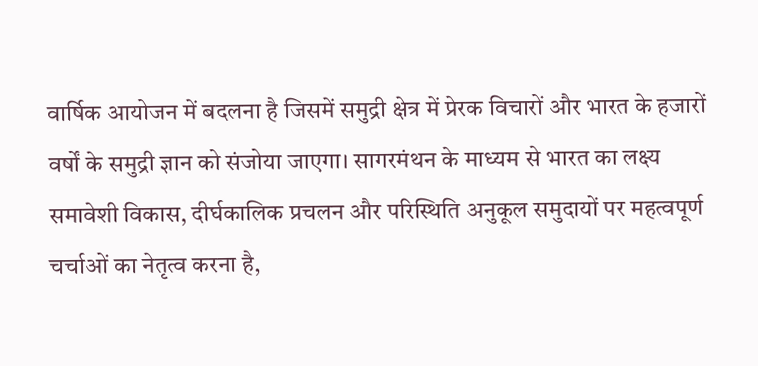वार्षिक आयोजन में बदलना है जिसमें समुद्री क्षेत्र में प्रेरक विचारों और भारत के हजारों वर्षों के समुद्री ज्ञान को संजोया जाएगा। सागरमंथन के माध्यम से भारत का लक्ष्य समावेशी विकास, दीर्घकालिक प्रचलन और परिस्थिति अनुकूल समुदायों पर महत्वपूर्ण चर्चाओं का नेतृत्व करना है,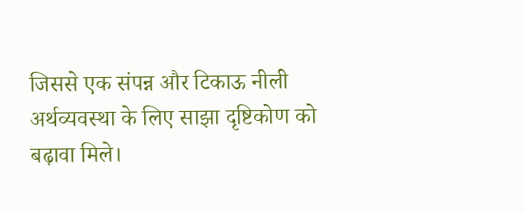जिससे एक संपन्न और टिकाऊ नीली अर्थव्यवस्था के लिए साझा दृष्टिकोण को बढ़ावा मिले।